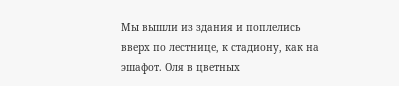Мы вышли из здания и поплелись вверх по лестнице, к стадиону, как на эшафот. Оля в цветных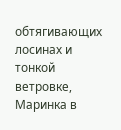обтягивающих лосинах и тонкой ветровке, Маринка в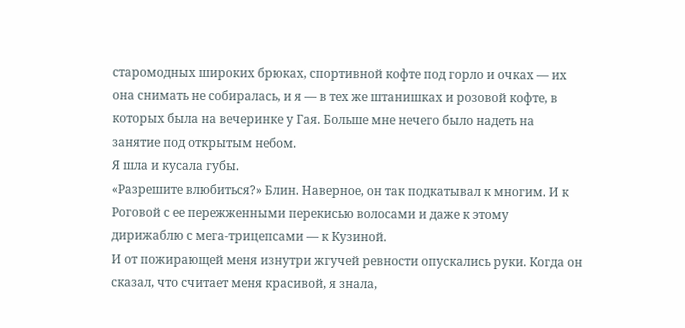старомодных широких брюках, спортивной кофте под горло и очках — их она снимать не собиралась, и я — в тех же штанишках и розовой кофте, в которых была на вечеринке у Гая. Больше мне нечего было надеть на занятие под открытым небом.
Я шла и кусала губы.
«Разрешите влюбиться?» Блин. Наверное, он так подкатывал к многим. И к Роговой с ее пережженными перекисью волосами и даже к этому дирижаблю с мега-трицепсами — к Кузиной.
И от пожирающей меня изнутри жгучей ревности опускались руки. Когда он сказал, что считает меня красивой, я знала,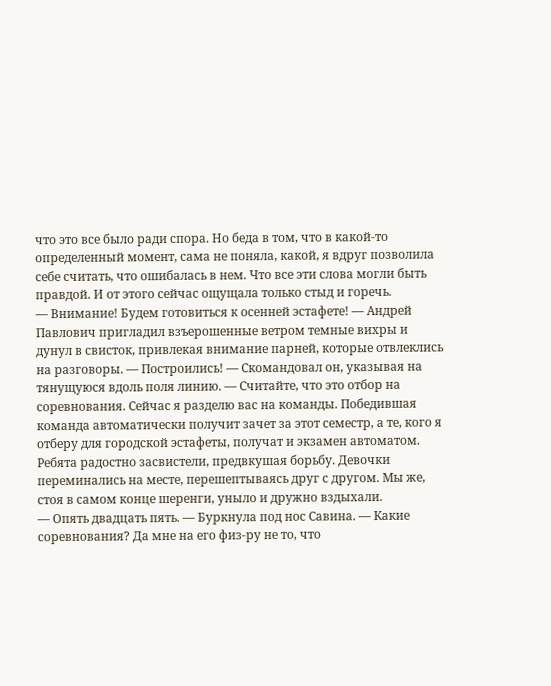что это все было ради спора. Но беда в том, что в какой-то определенный момент, сама не поняла, какой, я вдруг позволила себе считать, что ошибалась в нем. Что все эти слова могли быть правдой. И от этого сейчас ощущала только стыд и горечь.
— Внимание! Будем готовиться к осенней эстафете! — Андрей Павлович пригладил взъерошенные ветром темные вихры и дунул в свисток, привлекая внимание парней, которые отвлеклись на разговоры. — Построились! — Скомандовал он, указывая на тянущуюся вдоль поля линию. — Считайте, что это отбор на соревнования. Сейчас я разделю вас на команды. Победившая команда автоматически получит зачет за этот семестр, а те, кого я отберу для городской эстафеты, получат и экзамен автоматом.
Ребята радостно засвистели, предвкушая борьбу. Девочки переминались на месте, перешептываясь друг с другом. Мы же, стоя в самом конце шеренги, уныло и дружно вздыхали.
— Опять двадцать пять. — Буркнула под нос Савина. — Какие соревнования? Да мне на его физ-ру не то, что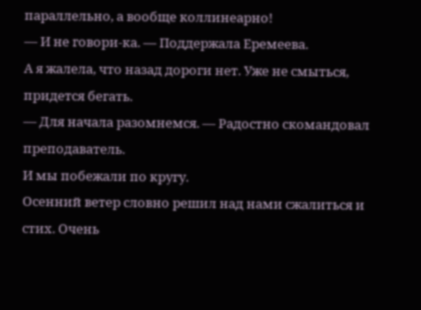параллельно, а вообще коллинеарно!
— И не говори-ка. — Поддержала Еремеева.
А я жалела, что назад дороги нет. Уже не смыться, придется бегать.
— Для начала разомнемся. — Радостно скомандовал преподаватель.
И мы побежали по кругу.
Осенний ветер словно решил над нами сжалиться и стих. Очень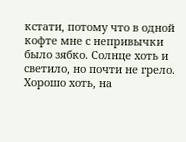кстати, потому что в одной кофте мне с непривычки было зябко. Солнце хоть и светило, но почти не грело. Хорошо хоть, на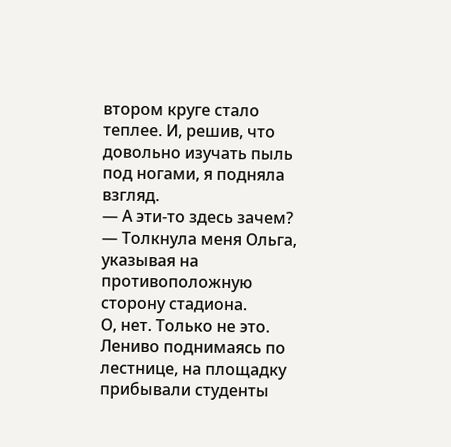втором круге стало теплее. И, решив, что довольно изучать пыль под ногами, я подняла взгляд.
— А эти-то здесь зачем? — Толкнула меня Ольга, указывая на противоположную сторону стадиона.
О, нет. Только не это.
Лениво поднимаясь по лестнице, на площадку прибывали студенты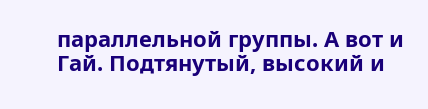параллельной группы. А вот и Гай. Подтянутый, высокий и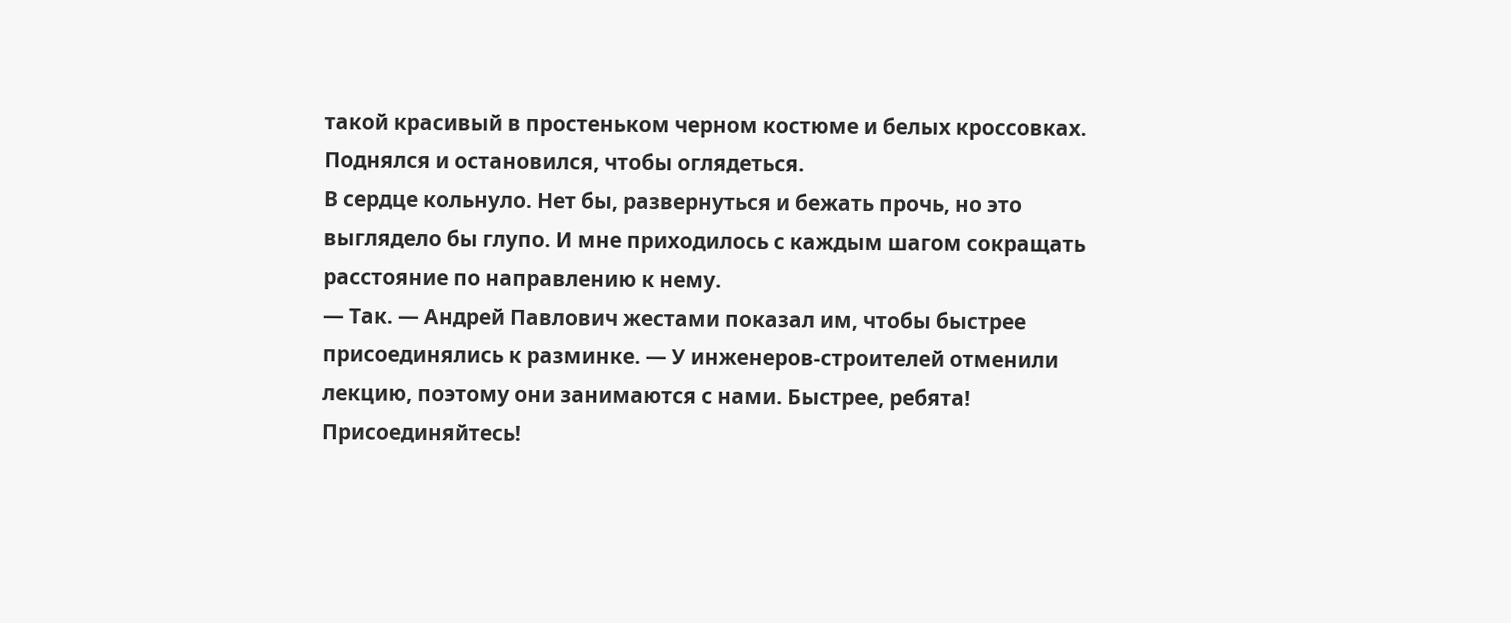такой красивый в простеньком черном костюме и белых кроссовках. Поднялся и остановился, чтобы оглядеться.
В сердце кольнуло. Нет бы, развернуться и бежать прочь, но это выглядело бы глупо. И мне приходилось с каждым шагом сокращать расстояние по направлению к нему.
— Так. — Андрей Павлович жестами показал им, чтобы быстрее присоединялись к разминке. — У инженеров-строителей отменили лекцию, поэтому они занимаются с нами. Быстрее, ребята! Присоединяйтесь!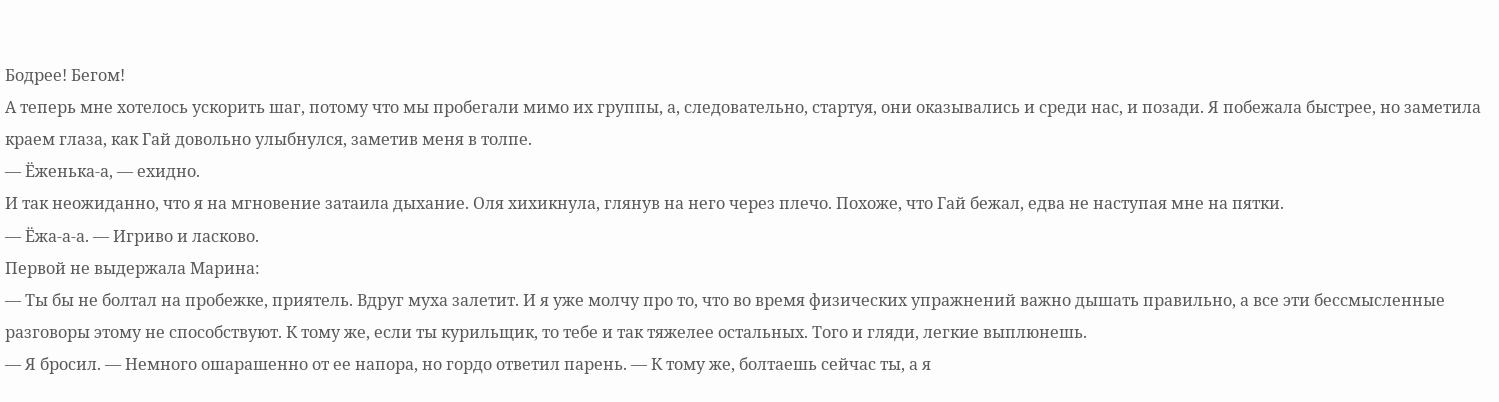Бодрее! Бегом!
А теперь мне хотелось ускорить шаг, потому что мы пробегали мимо их группы, а, следовательно, стартуя, они оказывались и среди нас, и позади. Я побежала быстрее, но заметила краем глаза, как Гай довольно улыбнулся, заметив меня в толпе.
— Ёженька-а, — ехидно.
И так неожиданно, что я на мгновение затаила дыхание. Оля хихикнула, глянув на него через плечо. Похоже, что Гай бежал, едва не наступая мне на пятки.
— Ёжа-а-а. — Игриво и ласково.
Первой не выдержала Марина:
— Ты бы не болтал на пробежке, приятель. Вдруг муха залетит. И я уже молчу про то, что во время физических упражнений важно дышать правильно, а все эти бессмысленные разговоры этому не способствуют. К тому же, если ты курильщик, то тебе и так тяжелее остальных. Того и гляди, легкие выплюнешь.
— Я бросил. — Немного ошарашенно от ее напора, но гордо ответил парень. — К тому же, болтаешь сейчас ты, а я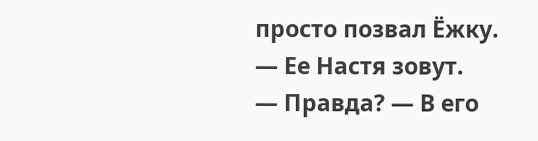просто позвал Ёжку.
— Ее Настя зовут.
— Правда? — В его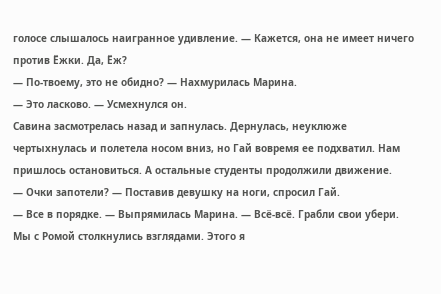голосе слышалось наигранное удивление. — Кажется, она не имеет ничего против Ёжки. Да, Ёж?
— По-твоему, это не обидно? — Нахмурилась Марина.
— Это ласково. — Усмехнулся он.
Савина засмотрелась назад и запнулась. Дернулась, неуклюже чертыхнулась и полетела носом вниз, но Гай вовремя ее подхватил. Нам пришлось остановиться. А остальные студенты продолжили движение.
— Очки запотели? — Поставив девушку на ноги, спросил Гай.
— Все в порядке. — Выпрямилась Марина. — Всё-всё. Грабли свои убери.
Мы с Ромой столкнулись взглядами. Этого я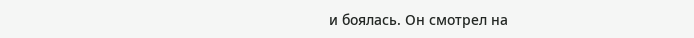и боялась. Он смотрел на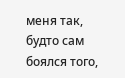меня так, будто сам боялся того,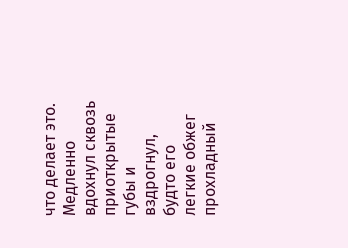что делает это. Медленно вдохнул сквозь приоткрытые губы и вздрогнул, будто его легкие обжег прохладный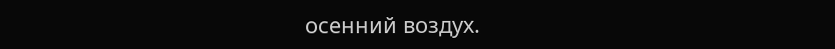осенний воздух.